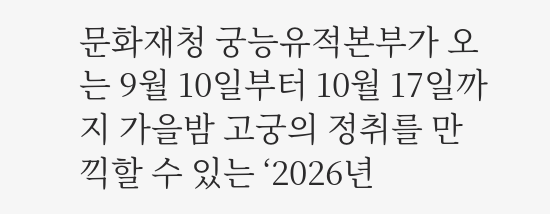문화재청 궁능유적본부가 오는 9월 10일부터 10월 17일까지 가을밤 고궁의 정취를 만끽할 수 있는 ‘2026년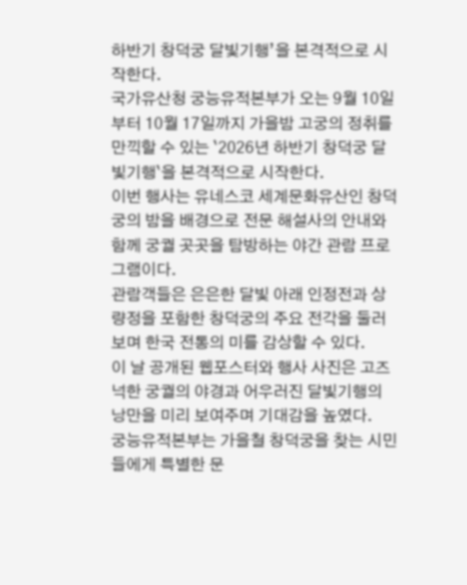하반기 창덕궁 달빛기행’을 본격적으로 시작한다.
국가유산청 궁능유적본부가 오는 9월 10일부터 10월 17일까지 가을밤 고궁의 정취를 만끽할 수 있는 `2026년 하반기 창덕궁 달빛기행`을 본격적으로 시작한다.
이번 행사는 유네스코 세계문화유산인 창덕궁의 밤을 배경으로 전문 해설사의 안내와 함께 궁궐 곳곳을 탐방하는 야간 관람 프로그램이다.
관람객들은 은은한 달빛 아래 인정전과 상량정을 포함한 창덕궁의 주요 전각을 둘러보며 한국 전통의 미를 감상할 수 있다.
이 날 공개된 웹포스터와 행사 사진은 고즈넉한 궁궐의 야경과 어우러진 달빛기행의 낭만을 미리 보여주며 기대감을 높였다.
궁능유적본부는 가을철 창덕궁을 찾는 시민들에게 특별한 문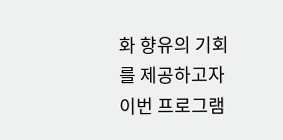화 향유의 기회를 제공하고자 이번 프로그램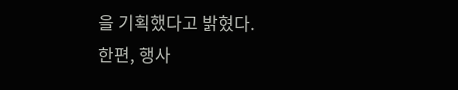을 기획했다고 밝혔다.
한편, 행사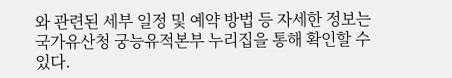와 관련된 세부 일정 및 예약 방법 등 자세한 정보는 국가유산청 궁능유적본부 누리집을 통해 확인할 수 있다.